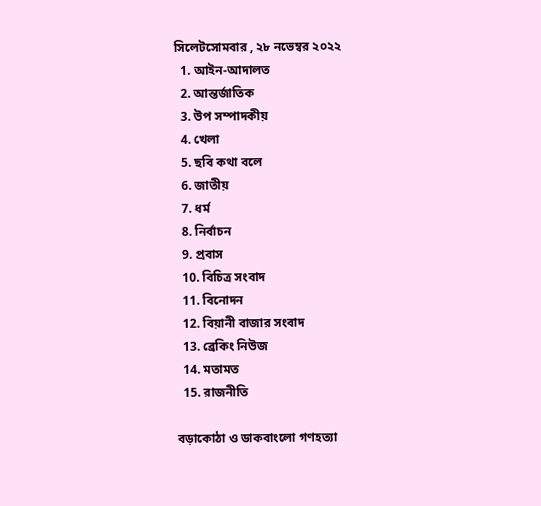সিলেটসোমবার , ২৮ নভেম্বর ২০২২
  1. আইন-আদালত
  2. আন্তর্জাতিক
  3. উপ সম্পাদকীয়
  4. খেলা
  5. ছবি কথা বলে
  6. জাতীয়
  7. ধর্ম
  8. নির্বাচন
  9. প্রবাস
  10. বিচিত্র সংবাদ
  11. বিনোদন
  12. বিয়ানী বাজার সংবাদ
  13. ব্রেকিং নিউজ
  14. মতামত
  15. রাজনীতি

বড়াকোঠা ও ডাকবাংলো গণহত্যা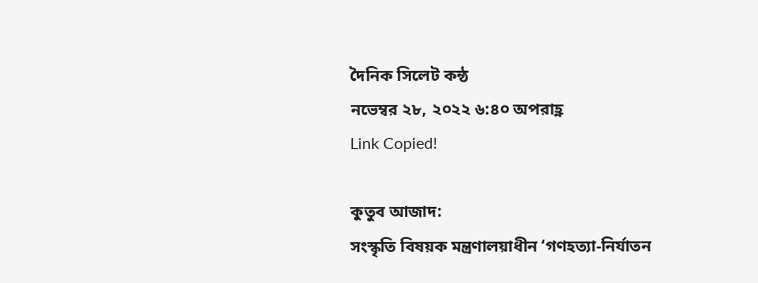দৈনিক সিলেট কন্ঠ
নভেম্বর ২৮, ২০২২ ৬:৪০ অপরাহ্ণ
Link Copied!

কুতুব আজাদ:
সংস্কৃতি বিষয়ক মন্ত্রণালয়াধীন ‘গণহত্যা-নির্যাতন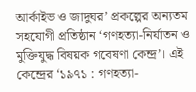আর্কাইভ ও জাদুঘর’ প্রকল্পের অন্যতম সহযোগী প্রতিষ্ঠান ‘গণহত্যা-নির্যাতন ও মুক্তিযুদ্ধ বিষয়ক গবেষণা কেন্দ্র’। এই কেন্দ্রের ‘১৯৭১ : গণহত্যা-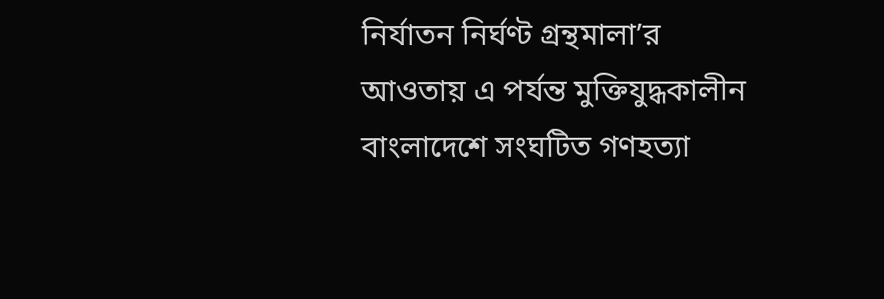নির্যাতন নির্ঘণ্ট গ্রন্থমালা’র আওতায় এ পর্যন্ত মুক্তিযুদ্ধকালীন বাংলাদেশে সংঘটিত গণহত্যা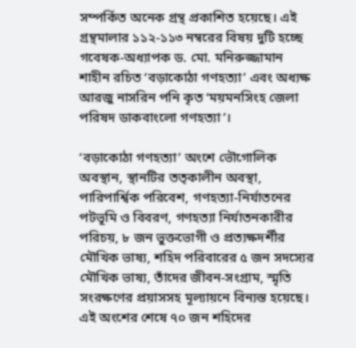সম্পর্কিত অনেক গ্রন্থ প্রকাশিত হয়েছে। এই গ্রন্থমালার ১১২-১১৩ নম্বরের বিষয় দুটি হচ্ছে গবেষক-অধ্যাপক ড. মো. মনিরুজ্জামান শাহীন রচিত ‘বড়াকোঠা গণহত্যা’ এবং অধ্যক্ষ আরজু নাসরিন পনি কৃত ‘ময়মনসিংহ জেলা পরিষদ ডাকবাংলো গণহত্যা’।

‘বড়াকোঠা গণহত্যা’ অংশে ভৌগোলিক অবস্থান, স্থানটির তত্কালীন অবস্থা, পারিপার্শ্বিক পরিবেশ, গণহত্যা-নির্যাতনের পটভূমি ও বিবরণ, গণহত্যা নির্যাতনকারীর পরিচয়, ৮ জন ভুক্তভোগী ও প্রত্যক্ষদর্শীর মৌখিক ভাষ্য, শহিদ পরিবারের ৫ জন সদস্যের মৌখিক ভাষ্য, তাঁদের জীবন-সংগ্রাম, স্মৃতি সংরক্ষণের প্রয়াসসহ মূল্যায়নে বিন্যস্ত হয়েছে। এই অংশের শেষে ৭০ জন শহিদের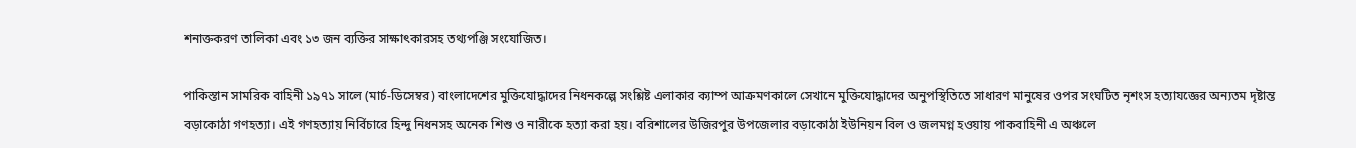শনাক্তকরণ তালিকা এবং ১৩ জন ব্যক্তির সাক্ষাৎকারসহ তথ্যপঞ্জি সংযোজিত।

পাকিস্তান সামরিক বাহিনী ১৯৭১ সালে (মার্চ-ডিসেম্বর) বাংলাদেশের মুক্তিযোদ্ধাদের নিধনকল্পে সংশ্লিষ্ট এলাকার ক্যাম্প আক্রমণকালে সেখানে মুক্তিযোদ্ধাদের অনুপস্থিতিতে সাধারণ মানুষের ওপর সংঘটিত নৃশংস হত্যাযজ্ঞের অন্যতম দৃষ্টান্ত বড়াকোঠা গণহত্যা। এই গণহত্যায় নির্বিচারে হিন্দু নিধনসহ অনেক শিশু ও নারীকে হত্যা করা হয়। বরিশালের উজিরপুর উপজেলার বড়াকোঠা ইউনিয়ন বিল ও জলমগ্ন হওয়ায় পাকবাহিনী এ অঞ্চলে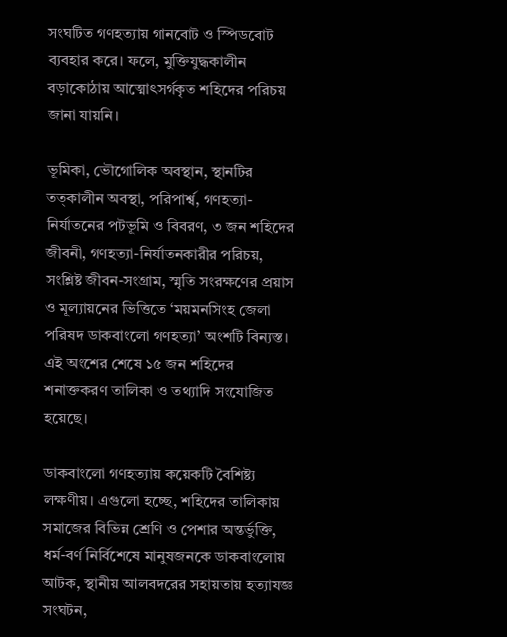সংঘটিত গণহত্যায় গানবোট ও স্পিডবোট ব্যবহার করে। ফলে, মুক্তিযুদ্ধকালীন বড়াকোঠায় আত্মোৎসর্গকৃত শহিদের পরিচয় জানা যায়নি।

ভূমিকা, ভৌগোলিক অবস্থান, স্থানটির তত্কালীন অবস্থা, পরিপার্শ্ব, গণহত্যা-নির্যাতনের পটভূমি ও বিবরণ, ৩ জন শহিদের জীবনী, গণহত্যা-নির্যাতনকারীর পরিচয়, সংশ্লিষ্ট জীবন-সংগ্রাম, স্মৃতি সংরক্ষণের প্রয়াস ও মূল্যায়নের ভিত্তিতে ‘ময়মনসিংহ জেলা পরিষদ ডাকবাংলো গণহত্যা’ অংশটি বিন্যস্ত। এই অংশের শেষে ১৫ জন শহিদের শনাক্তকরণ তালিকা ও তথ্যাদি সংযোজিত হয়েছে।

ডাকবাংলো গণহত্যায় কয়েকটি বৈশিষ্ট্য লক্ষণীয়। এগুলো হচ্ছে, শহিদের তালিকায় সমাজের বিভিন্ন শ্রেণি ও পেশার অন্তর্ভুক্তি, ধর্ম-বর্ণ নির্বিশেষে মানুষজনকে ডাকবাংলোয় আটক, স্থানীয় আলবদরের সহায়তায় হত্যাযজ্ঞ সংঘটন,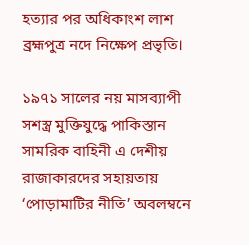হত্যার পর অধিকাংশ লাশ ব্রহ্মপুত্র নদে নিক্ষেপ প্রভৃতি।

১৯৭১ সালের নয় মাসব্যাপী সশস্ত্র মুক্তিযুদ্ধে পাকিস্তান সামরিক বাহিনী এ দেশীয় রাজাকারদের সহায়তায় ‘পোড়ামাটির নীতি’ অবলম্বনে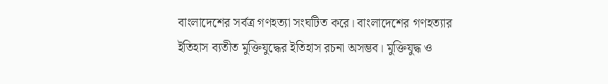বাংলাদেশের সর্বত্র গণহত্যা সংঘটিত করে। বাংলাদেশের গণহত্যার ইতিহাস ব্যতীত মুক্তিযুদ্ধের ইতিহাস রচনা অসম্ভব। মুক্তিযুদ্ধ ও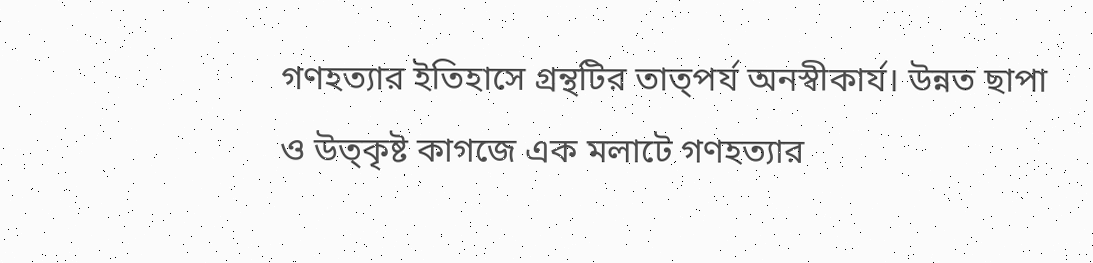গণহত্যার ইতিহাসে গ্রন্থটির তাত্পর্য অনস্বীকার্য। উন্নত ছাপা ও উত্কৃষ্ট কাগজে এক মলাটে গণহত্যার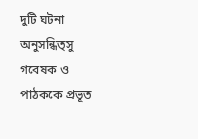দুটি ঘটনা অনুসন্ধিত্সু গবেষক ও পাঠককে প্রভূত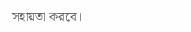সহায়তা করবে।